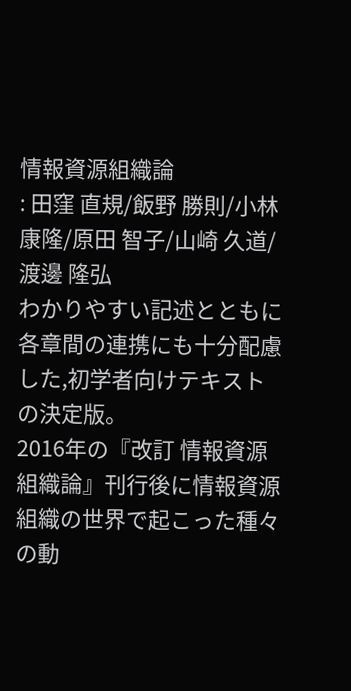情報資源組織論
: 田窪 直規/飯野 勝則/小林 康隆/原田 智子/山崎 久道/渡邊 隆弘
わかりやすい記述とともに各章間の連携にも十分配慮した,初学者向けテキストの決定版。
2016年の『改訂 情報資源組織論』刊行後に情報資源組織の世界で起こった種々の動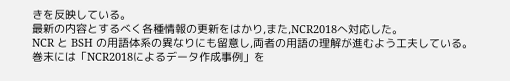きを反映している。
最新の内容とするべく各種情報の更新をはかり,また,NCR2018へ対応した。
NCR と BSH の用語体系の異なりにも留意し,両者の用語の理解が進むよう工夫している。
巻末には「NCR2018によるデータ作成事例」を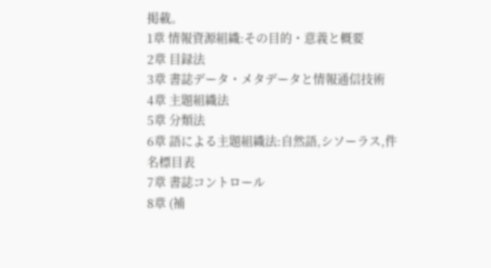掲載。
1章 情報資源組織:その目的・意義と概要
2章 目録法
3章 書誌データ・メタデータと情報通信技術
4章 主題組織法
5章 分類法
6章 語による主題組織法:自然語,シソーラス,件名標目表
7章 書誌コントロール
8章 (補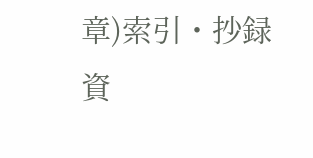章)索引・抄録
資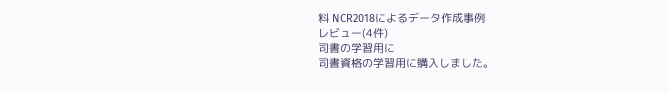料 NCR2018によるデータ作成事例
レビュー(4件)
司書の学習用に
司書資格の学習用に購入しました。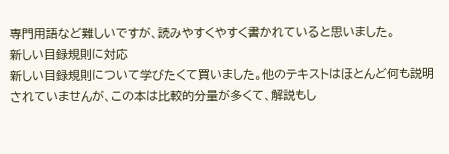専門用語など難しいですが、読みやすくやすく書かれていると思いました。
新しい目録規則に対応
新しい目録規則について学びたくて買いました。他のテキストはほとんど何も説明されていませんが、この本は比較的分量が多くて、解説もし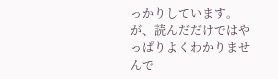っかりしています。が、読んだだけではやっぱりよくわかりませんで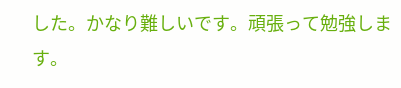した。かなり難しいです。頑張って勉強します。